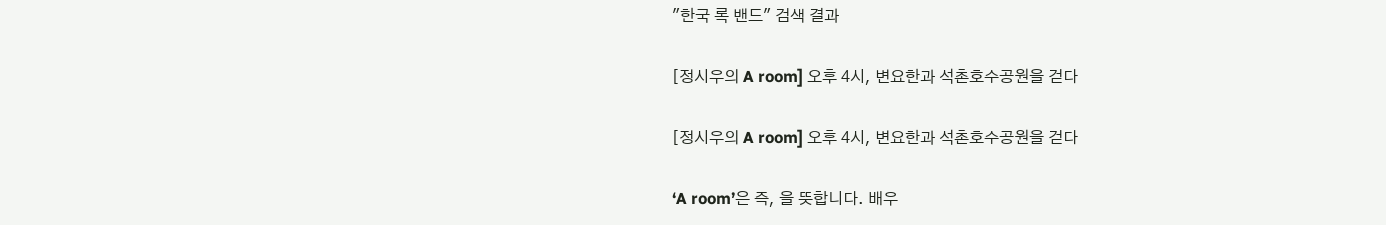"한국 록 밴드" 검색 결과

[정시우의 A room] 오후 4시, 변요한과 석촌호수공원을 걷다

[정시우의 A room] 오후 4시, 변요한과 석촌호수공원을 걷다

‘A room’은 즉, 을 뜻합니다. 배우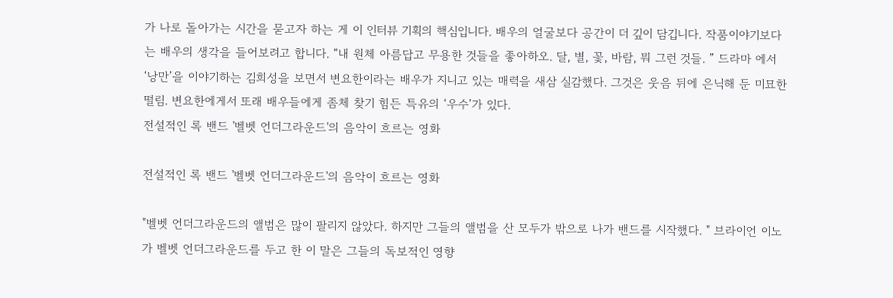가 나로 돌아가는 시간을 묻고자 하는 게 이 인터뷰 기획의 핵심입니다. 배우의 얼굴보다 공간이 더 깊이 담깁니다. 작품이야기보다는 배우의 생각을 들어보려고 합니다. “내 원체 아름답고 무용한 것들을 좋아하오. 달, 별, 꽃, 바람, 뭐 그런 것들. ” 드라마 에서 ‘낭만’을 이야기하는 김희성을 보면서 변요한이라는 배우가 지니고 있는 매력을 새삼 실감했다. 그것은 웃음 뒤에 은닉해 둔 미묘한 떨림. 변요한에게서 또래 배우들에게 좀체 찾기 힘든 특유의 ‘우수’가 있다.
전설적인 록 밴드 '벨벳 언더그라운드'의 음악이 흐르는 영화

전설적인 록 밴드 '벨벳 언더그라운드'의 음악이 흐르는 영화

"벨벳 언더그라운드의 앨범은 많이 팔리지 않았다. 하지만 그들의 앨범을 산 모두가 밖으로 나가 밴드를 시작했다. " 브라이언 이노가 벨벳 언더그라운드를 두고 한 이 말은 그들의 독보적인 영향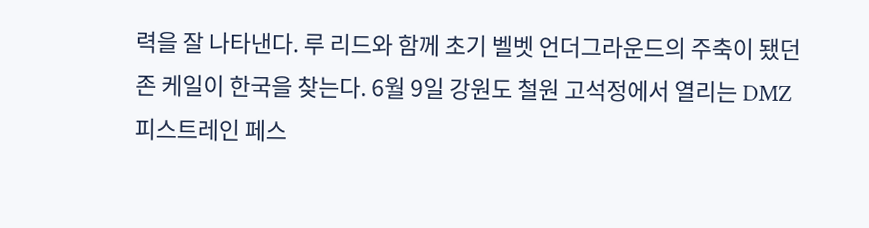력을 잘 나타낸다. 루 리드와 함께 초기 벨벳 언더그라운드의 주축이 됐던 존 케일이 한국을 찾는다. 6월 9일 강원도 철원 고석정에서 열리는 DMZ 피스트레인 페스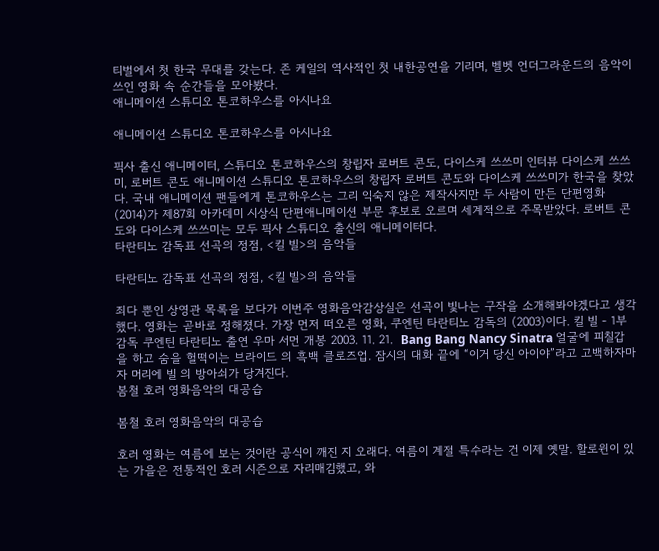티벌에서 첫 한국 무대를 갖는다. 존 케일의 역사적인 첫 내한공연을 기리며, 벨벳 언더그라운드의 음악이 쓰인 영화 속 순간들을 모아봤다.
애니메이션 스튜디오 톤코하우스를 아시나요

애니메이션 스튜디오 톤코하우스를 아시나요

픽사 출신 애니메이터, 스튜디오 톤코하우스의 창립자 로버트 콘도, 다이스케 쓰쓰미 인터뷰 다이스케 쓰쓰미, 로버트 콘도 애니메이션 스튜디오 톤코하우스의 창립자 로버트 콘도와 다이스케 쓰쓰미가 한국을 찾았다. 국내 애니메이션 팬들에게 톤코하우스는 그리 익숙지 않은 제작사지만 두 사람이 만든 단편영화 (2014)가 제87회 아카데미 시상식 단편애니메이션 부문 후보로 오르며 세계적으로 주목받았다. 로버트 콘도와 다이스케 쓰쓰미는 모두 픽사 스튜디오 출신의 애니메이터다.
타란티노 감독표 선곡의 정점, <킬 빌>의 음악들

타란티노 감독표 선곡의 정점, <킬 빌>의 음악들

죄다 뿐인 상영관 목록을 보다가 이번주 영화음악감상실은 선곡이 빛나는 구작을 소개해봐야겠다고 생각했다. 영화는 곧바로 정해졌다. 가장 먼저 떠오른 영화, 쿠엔틴 타란티노 감독의 (2003)이다. 킬 빌 - 1부 감독 쿠엔틴 타란티노 출연 우마 서먼 개봉 2003. 11. 21.  Bang Bang Nancy Sinatra 얼굴에 피칠갑을 하고 숨을 헐떡이는 브라이드 의 흑백 클로즈업. 잠시의 대화 끝에 “이거 당신 아이야”라고 고백하자마자 머리에 빌 의 방아쇠가 당겨진다.
봄철 호러 영화음악의 대공습

봄철 호러 영화음악의 대공습

호러 영화는 여름에 보는 것이란 공식이 깨진 지 오래다. 여름이 계절 특수라는 건 이제 옛말. 할로윈이 있는 가을은 전통적인 호러 시즌으로 자리매김했고, 와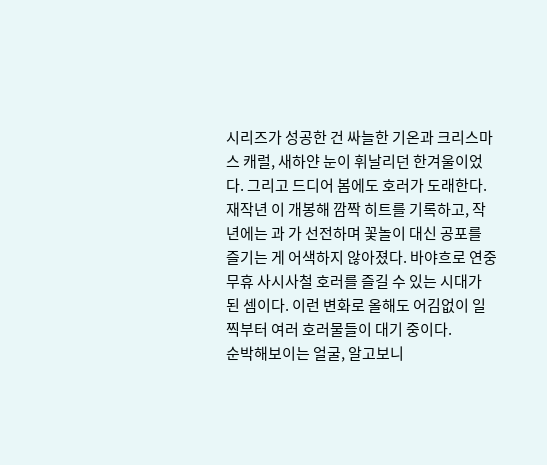시리즈가 성공한 건 싸늘한 기온과 크리스마스 캐럴, 새하얀 눈이 휘날리던 한겨울이었다. 그리고 드디어 봄에도 호러가 도래한다. 재작년 이 개봉해 깜짝 히트를 기록하고, 작년에는 과 가 선전하며 꽃놀이 대신 공포를 즐기는 게 어색하지 않아졌다. 바야흐로 연중무휴 사시사철 호러를 즐길 수 있는 시대가 된 셈이다. 이런 변화로 올해도 어김없이 일찍부터 여러 호러물들이 대기 중이다.
순박해보이는 얼굴, 알고보니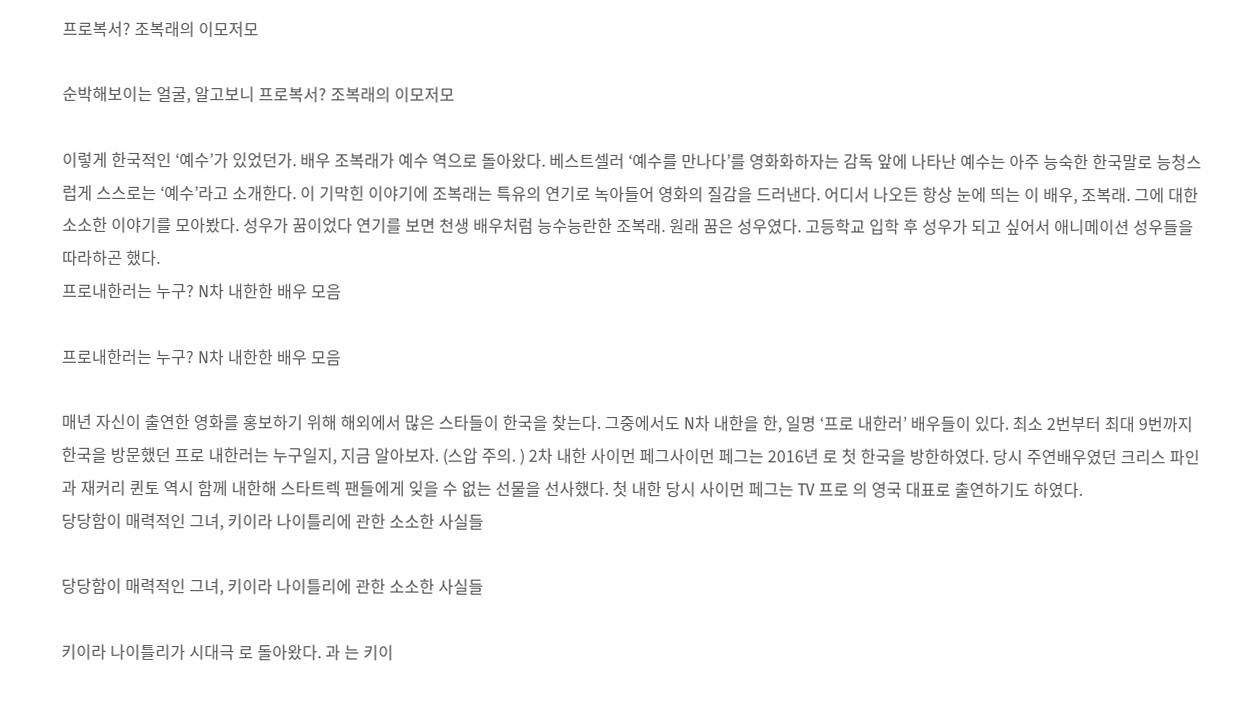프로복서? 조복래의 이모저모

순박해보이는 얼굴, 알고보니 프로복서? 조복래의 이모저모

이렇게 한국적인 ‘예수’가 있었던가. 배우 조복래가 예수 역으로 돌아왔다. 베스트셀러 ‘예수를 만나다’를 영화화하자는 감독 앞에 나타난 예수는 아주 능숙한 한국말로 능청스럽게 스스로는 ‘예수’라고 소개한다. 이 기막힌 이야기에 조복래는 특유의 연기로 녹아들어 영화의 질감을 드러낸다. 어디서 나오든 항상 눈에 띄는 이 배우, 조복래. 그에 대한 소소한 이야기를 모아봤다. 성우가 꿈이었다 연기를 보면 천생 배우처럼 능수능란한 조복래. 원래 꿈은 성우였다. 고등학교 입학 후 성우가 되고 싶어서 애니메이션 성우들을 따라하곤 했다.
프로내한러는 누구? N차 내한한 배우 모음

프로내한러는 누구? N차 내한한 배우 모음

매년 자신이 출연한 영화를 홍보하기 위해 해외에서 많은 스타들이 한국을 찾는다. 그중에서도 N차 내한을 한, 일명 ‘프로 내한러’ 배우들이 있다. 최소 2번부터 최대 9번까지 한국을 방문했던 프로 내한러는 누구일지, 지금 알아보자. (스압 주의. ) 2차 내한 사이먼 페그사이먼 페그는 2016년 로 첫 한국을 방한하였다. 당시 주연배우였던 크리스 파인과 재커리 퀸토 역시 함께 내한해 스타트렉 팬들에게 잊을 수 없는 선물을 선사했다. 첫 내한 당시 사이먼 페그는 TV 프로 의 영국 대표로 출연하기도 하였다.
당당함이 매력적인 그녀, 키이라 나이틀리에 관한 소소한 사실들

당당함이 매력적인 그녀, 키이라 나이틀리에 관한 소소한 사실들

키이라 나이틀리가 시대극 로 돌아왔다. 과 는 키이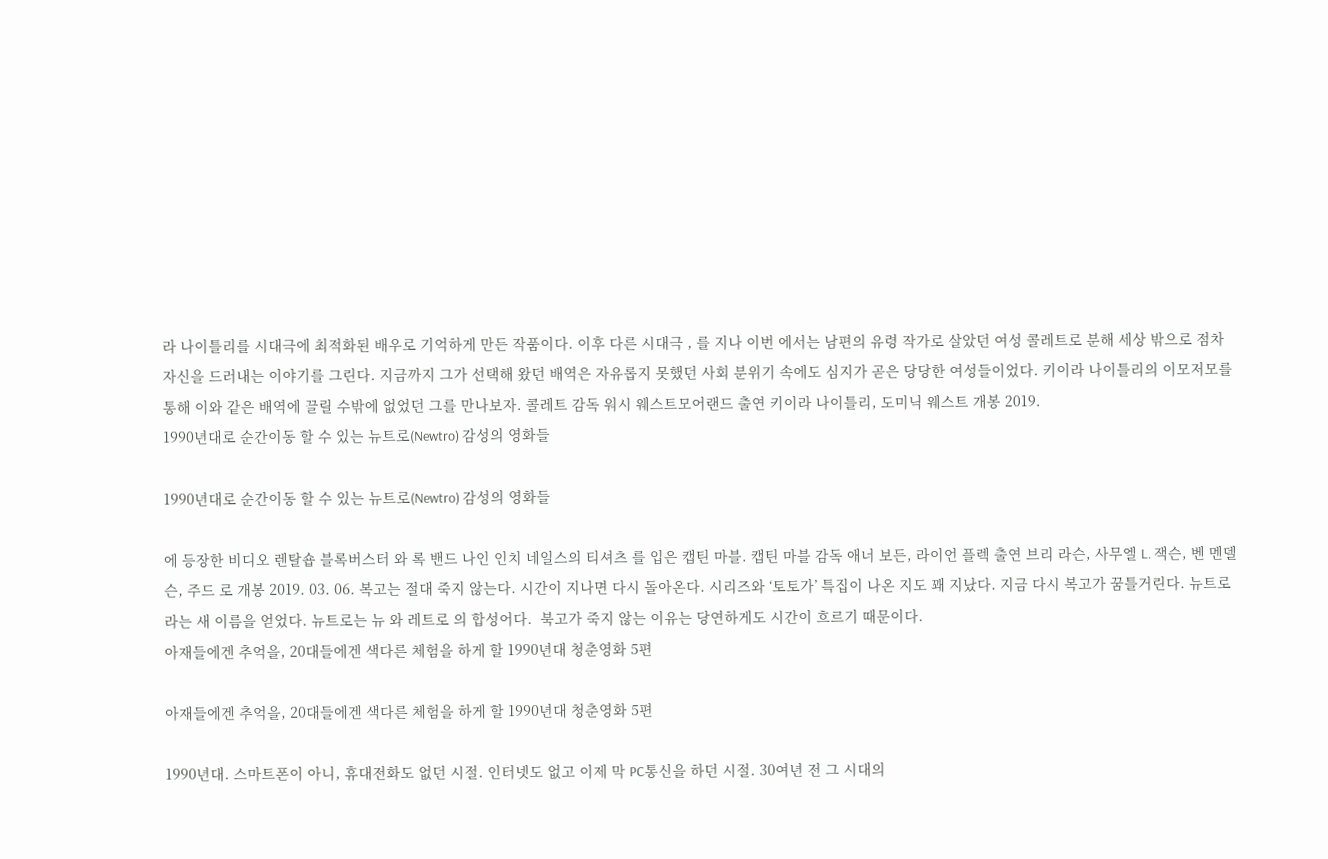라 나이틀리를 시대극에 최적화된 배우로 기억하게 만든 작품이다. 이후 다른 시대극 , 를 지나 이번 에서는 남편의 유령 작가로 살았던 여성 콜레트로 분해 세상 밖으로 점차 자신을 드러내는 이야기를 그린다. 지금까지 그가 선택해 왔던 배역은 자유롭지 못했던 사회 분위기 속에도 심지가 곧은 당당한 여성들이었다. 키이라 나이틀리의 이모저모를 통해 이와 같은 배역에 끌릴 수밖에 없었던 그를 만나보자. 콜레트 감독 워시 웨스트모어랜드 출연 키이라 나이틀리, 도미닉 웨스트 개봉 2019.
1990년대로 순간이동 할 수 있는 뉴트로(Newtro) 감성의 영화들

1990년대로 순간이동 할 수 있는 뉴트로(Newtro) 감성의 영화들

에 등장한 비디오 렌탈숍 블록버스터 와 록 밴드 나인 인치 네일스의 티셔츠 를 입은 캡틴 마블. 캡틴 마블 감독 애너 보든, 라이언 플렉 출연 브리 라슨, 사무엘 L. 잭슨, 벤 멘델슨, 주드 로 개봉 2019. 03. 06. 복고는 절대 죽지 않는다. 시간이 지나면 다시 돌아온다. 시리즈와 ‘토토가’ 특집이 나온 지도 꽤 지났다. 지금 다시 복고가 꿈틀거린다. 뉴트로라는 새 이름을 얻었다. 뉴트로는 뉴 와 레트로 의 합성어다.  북고가 죽지 않는 이유는 당연하게도 시간이 흐르기 때문이다.
아재들에겐 추억을, 20대들에겐 색다른 체험을 하게 할 1990년대 청춘영화 5편

아재들에겐 추억을, 20대들에겐 색다른 체험을 하게 할 1990년대 청춘영화 5편

1990년대. 스마트폰이 아니, 휴대전화도 없던 시절. 인터넷도 없고 이제 막 PC통신을 하던 시절. 30여년 전 그 시대의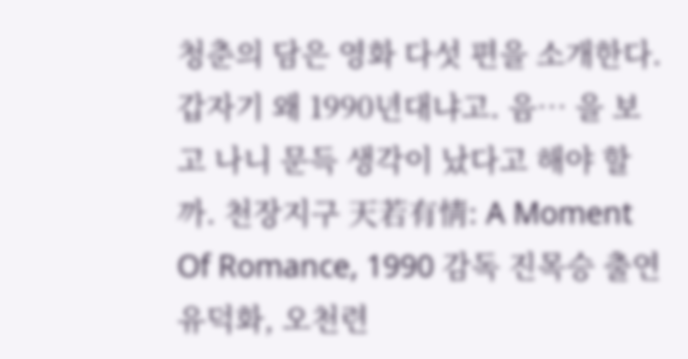청춘의 담은 영화 다섯 편을 소개한다. 갑자기 왜 1990년대냐고. 음… 을 보고 나니 문득 생각이 났다고 해야 할까. 천장지구 天若有情: A Moment Of Romance, 1990 감독 진목승 출연 유덕화, 오천련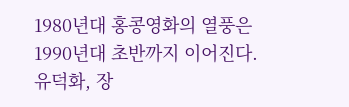1980년대 홍콩영화의 열풍은 1990년대 초반까지 이어진다. 유덕화, 장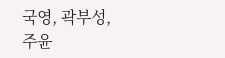국영, 곽부성, 주윤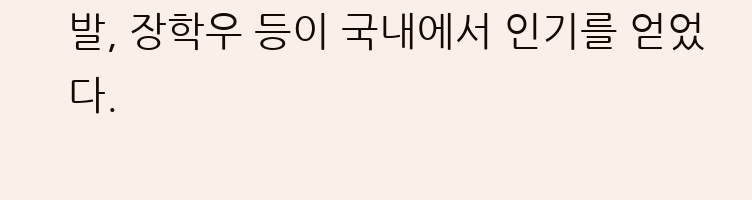발, 장학우 등이 국내에서 인기를 얻었다.